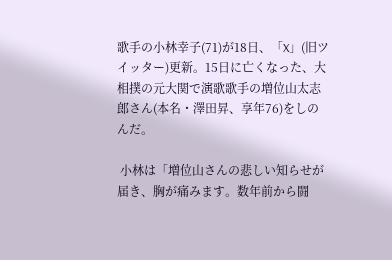歌手の小林幸子(71)が18日、「X」(旧ツイッター)更新。15日に亡くなった、大相撲の元大関で演歌歌手の増位山太志郎さん(本名・澤田昇、享年76)をしのんだ。

 小林は「増位山さんの悲しい知らせが届き、胸が痛みます。数年前から闘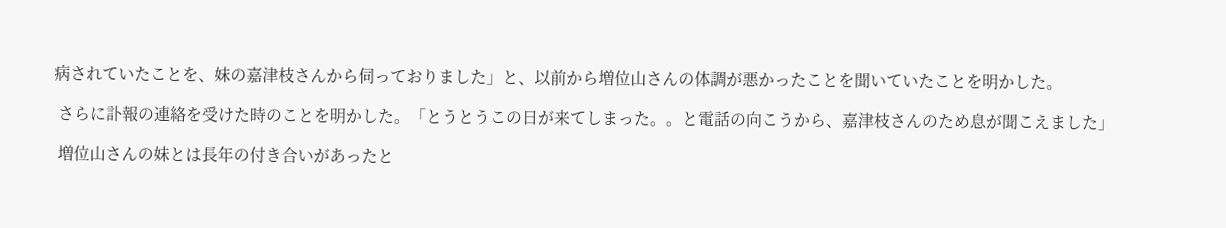病されていたことを、妹の嘉津枝さんから伺っておりました」と、以前から増位山さんの体調が悪かったことを聞いていたことを明かした。

 さらに訃報の連絡を受けた時のことを明かした。「とうとうこの日が来てしまった。。と電話の向こうから、嘉津枝さんのため息が聞こえました」

 増位山さんの妹とは長年の付き合いがあったと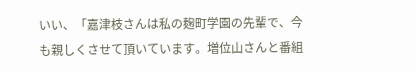いい、「嘉津枝さんは私の麹町学園の先輩で、今も親しくさせて頂いています。増位山さんと番組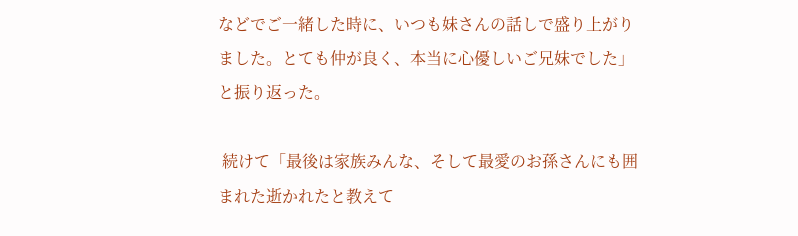などでご一緒した時に、いつも妹さんの話しで盛り上がりました。とても仲が良く、本当に心優しいご兄妹でした」と振り返った。

 続けて「最後は家族みんな、そして最愛のお孫さんにも囲まれた逝かれたと教えて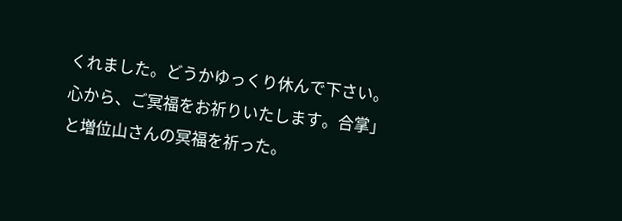くれました。どうかゆっくり休んで下さい。心から、ご冥福をお祈りいたします。合掌」と増位山さんの冥福を祈った。